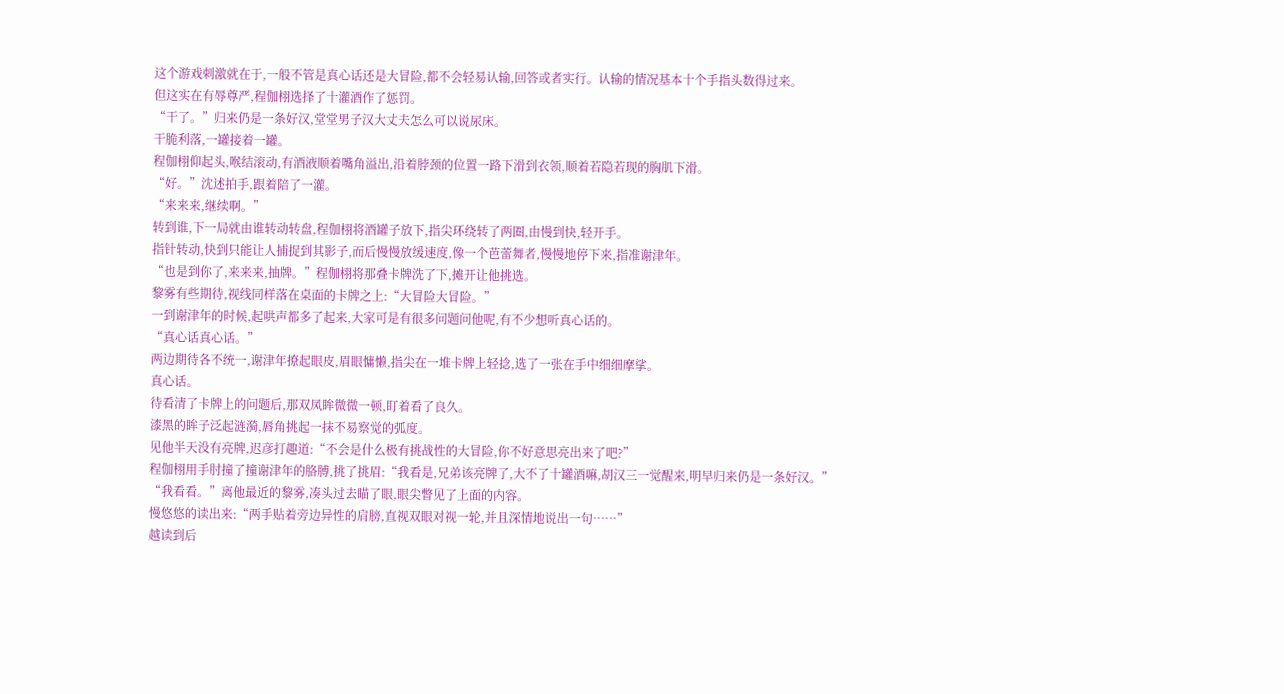这个游戏刺激就在于,一般不管是真心话还是大冒险,都不会轻易认输,回答或者实行。认输的情况基本十个手指头数得过来。
但这实在有辱尊严,程伽栩选择了十灌酒作了惩罚。
“干了。”归来仍是一条好汉,堂堂男子汉大丈夫怎么可以说尿床。
干脆利落,一罐接着一罐。
程伽栩仰起头,喉结滚动,有酒液顺着嘴角溢出,沿着脖颈的位置一路下滑到衣领,顺着若隐若现的胸肌下滑。
“好。”沈述拍手,跟着陪了一灌。
“来来来,继续啊。”
转到谁,下一局就由谁转动转盘,程伽栩将酒罐子放下,指尖环绕转了两圈,由慢到快,轻开手。
指针转动,快到只能让人捕捉到其影子,而后慢慢放缓速度,像一个芭蕾舞者,慢慢地停下来,指准谢津年。
“也是到你了,来来来,抽牌。”程伽栩将那叠卡牌洗了下,摊开让他挑选。
黎雾有些期待,视线同样落在桌面的卡牌之上:“大冒险大冒险。”
一到谢津年的时候,起哄声都多了起来,大家可是有很多问题问他呢,有不少想听真心话的。
“真心话真心话。”
两边期待各不统一,谢津年撩起眼皮,眉眼慵懒,指尖在一堆卡牌上轻捻,选了一张在手中细细摩挲。
真心话。
待看清了卡牌上的问题后,那双凤眸微微一顿,盯着看了良久。
漆黑的眸子泛起涟漪,唇角挑起一抹不易察觉的弧度。
见他半天没有亮牌,迟彦打趣道:“不会是什么极有挑战性的大冒险,你不好意思亮出来了吧?”
程伽栩用手肘撞了撞谢津年的胳膊,挑了挑眉:“我看是,兄弟该亮牌了,大不了十罐酒嘛,胡汉三一觉醒来,明早归来仍是一条好汉。”
“我看看。”离他最近的黎雾,凑头过去瞄了眼,眼尖瞥见了上面的内容。
慢悠悠的读出来:“两手贴着旁边异性的肩膀,直视双眼对视一轮,并且深情地说出一句……”
越读到后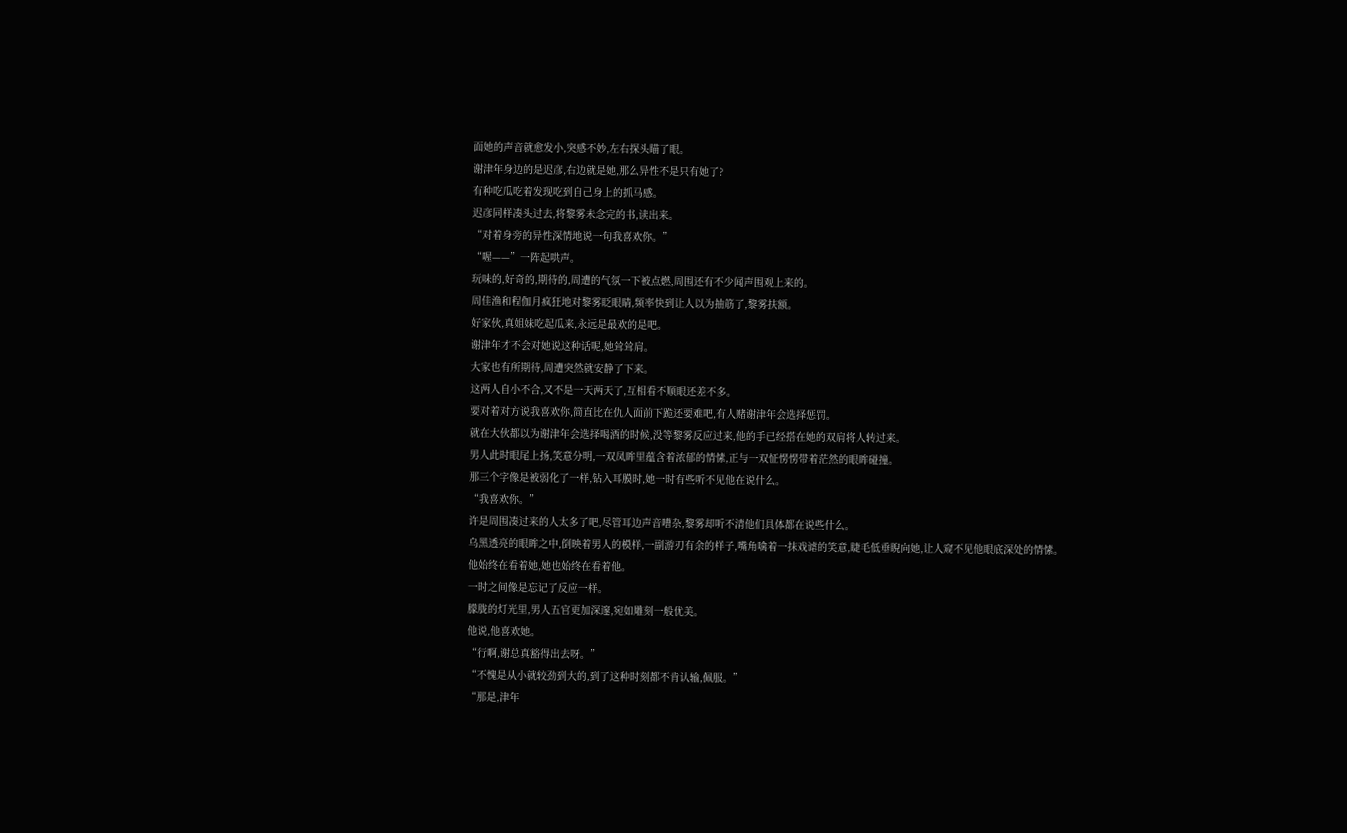面她的声音就愈发小,突感不妙,左右探头瞄了眼。
谢津年身边的是迟彦,右边就是她,那么异性不是只有她了?
有种吃瓜吃着发现吃到自己身上的抓马感。
迟彦同样凑头过去,将黎雾未念完的书,读出来。
“对着身旁的异性深情地说一句我喜欢你。”
“喔——”一阵起哄声。
玩味的,好奇的,期待的,周遭的气氛一下被点燃,周围还有不少闻声围观上来的。
周佳渔和程伽月疯狂地对黎雾眨眼睛,频率快到让人以为抽筋了,黎雾扶额。
好家伙,真姐妹吃起瓜来,永远是最欢的是吧。
谢津年才不会对她说这种话呢,她耸耸肩。
大家也有所期待,周遭突然就安静了下来。
这两人自小不合,又不是一天两天了,互相看不顺眼还差不多。
要对着对方说我喜欢你,简直比在仇人面前下跪还要难吧,有人赌谢津年会选择惩罚。
就在大伙都以为谢津年会选择喝酒的时候,没等黎雾反应过来,他的手已经搭在她的双肩将人转过来。
男人此时眼尾上扬,笑意分明,一双凤眸里蕴含着浓郁的情愫,正与一双怔愣愣带着茫然的眼眸碰撞。
那三个字像是被弱化了一样,钻入耳膜时,她一时有些听不见他在说什么。
“我喜欢你。”
许是周围凑过来的人太多了吧,尽管耳边声音嘈杂,黎雾却听不清他们具体都在说些什么。
乌黑透亮的眼眸之中,倒映着男人的模样,一副游刃有余的样子,嘴角噙着一抹戏谑的笑意,睫毛低垂睨向她,让人窥不见他眼底深处的情愫。
他始终在看着她,她也始终在看着他。
一时之间像是忘记了反应一样。
朦胧的灯光里,男人五官更加深邃,宛如雕刻一般优美。
他说,他喜欢她。
“行啊,谢总真豁得出去呀。”
“不愧是从小就较劲到大的,到了这种时刻都不肯认输,佩服。”
“那是,津年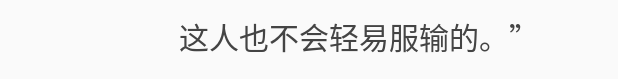这人也不会轻易服输的。”